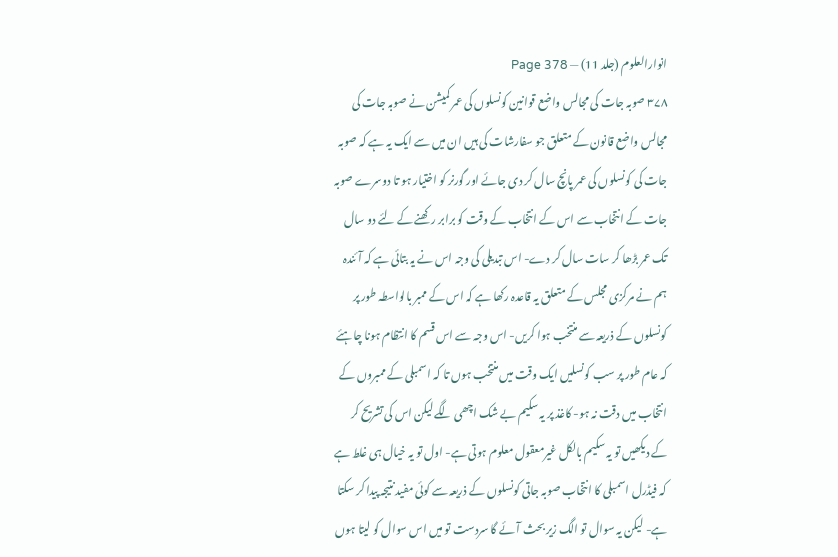انوارالعلوم (جلد 11) — Page 378
۳۷۸ صوبہ جات کی مجالس واضع قوانین کونسلوں کی عمر کمیشن نے صوبہ جات کی مجالس واضع قانون کے متعلق جو سفارشات کی ہیں ان میں سے ایک یہ ہے کہ صوبہ جات کی کونسلوں کی عمر پانچ سال کر دی جائے اور گورنر کو اختیار ہو تا دوسرے صوبہ جات کے انتخاب سے اس کے انتخاب کے وقت کو برابر رکھنے کے لئے دو سال تک عمر بڑھا کر سات سال کر دے- اس تبدیلی کی وجہ اس نے یہ بتائی ہے کہ آئندہ ہم نے مرکزی مجلس کے متعلق یہ قاعدہ رکھا ہے کہ اس کے ممبر بالواسطہ طور پر کونسلوں کے ذریعہ سے منتخب ہوا کریں- اس وجہ سے اس قسم کا انتظام ہونا چاہئے کہ عام طور پر سب کونسلیں ایک وقت میں منتخب ہوں تا کہ اسمبلی کے ممبروں کے انتخاب میں دقت نہ ہو- کاغذ پر یہ سکیم بے شک اچھی لگے لیکن اس کی تشریح کر کے دیکھیں تو یہ سکیم بالکل غیرمعقول معلوم ہوتی ہے- اول تو یہ خیال ہی غلط ہے کہ فیڈرل اسمبلی کا انتخاب صوبہ جاتی کونسلوں کے ذریعہ سے کوئی مفید نتیجہ پیدا کر سکتا ہے- لیکن یہ سوال تو الگ زیر بحث آئے گا سردست تو میں اس سوال کو لیتا ہوں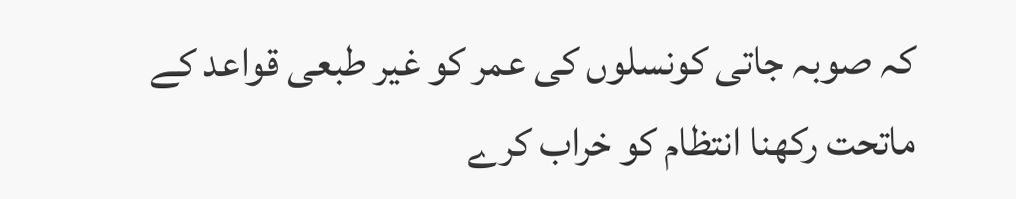کہ صوبہ جاتی کونسلوں کی عمر کو غیر طبعی قواعد کے ماتحت رکھنا انتظام کو خراب کرے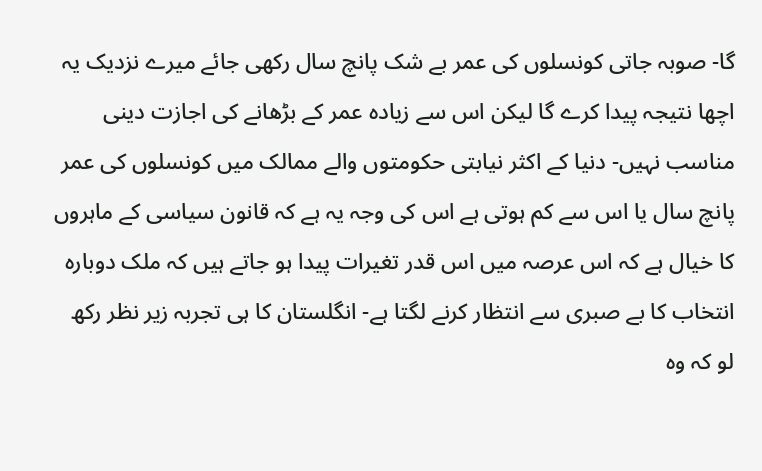گا- صوبہ جاتی کونسلوں کی عمر بے شک پانچ سال رکھی جائے میرے نزدیک یہ اچھا نتیجہ پیدا کرے گا لیکن اس سے زیادہ عمر کے بڑھانے کی اجازت دینی مناسب نہیں- دنیا کے اکثر نیابتی حکومتوں والے ممالک میں کونسلوں کی عمر پانچ سال یا اس سے کم ہوتی ہے اس کی وجہ یہ ہے کہ قانون سیاسی کے ماہروں کا خیال ہے کہ اس عرصہ میں اس قدر تغیرات پیدا ہو جاتے ہیں کہ ملک دوبارہ انتخاب کا بے صبری سے انتظار کرنے لگتا ہے- انگلستان کا ہی تجربہ زیر نظر رکھ لو کہ وہ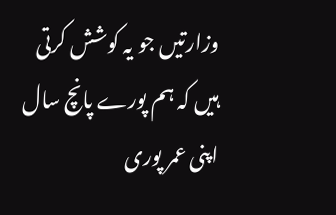وزارتیں جو یہ کوشش کرتی ہیں کہ ہم پورے پانچ سال اپنی عمر پوری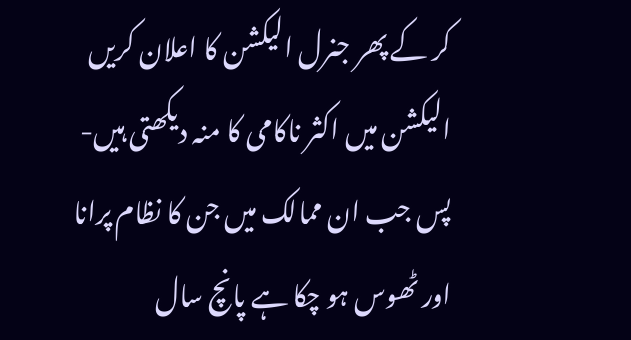کر کے پھر جنرل الیکشن کا اعلان کریں الیکشن میں اکثر ناکامی کا منہ دیکھتی ہیں- پس جب ان ممالک میں جن کا نظام پرانا اور ٹھوس ہو چکا ہے پانچ سال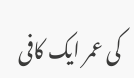کی عمر ایک کافی